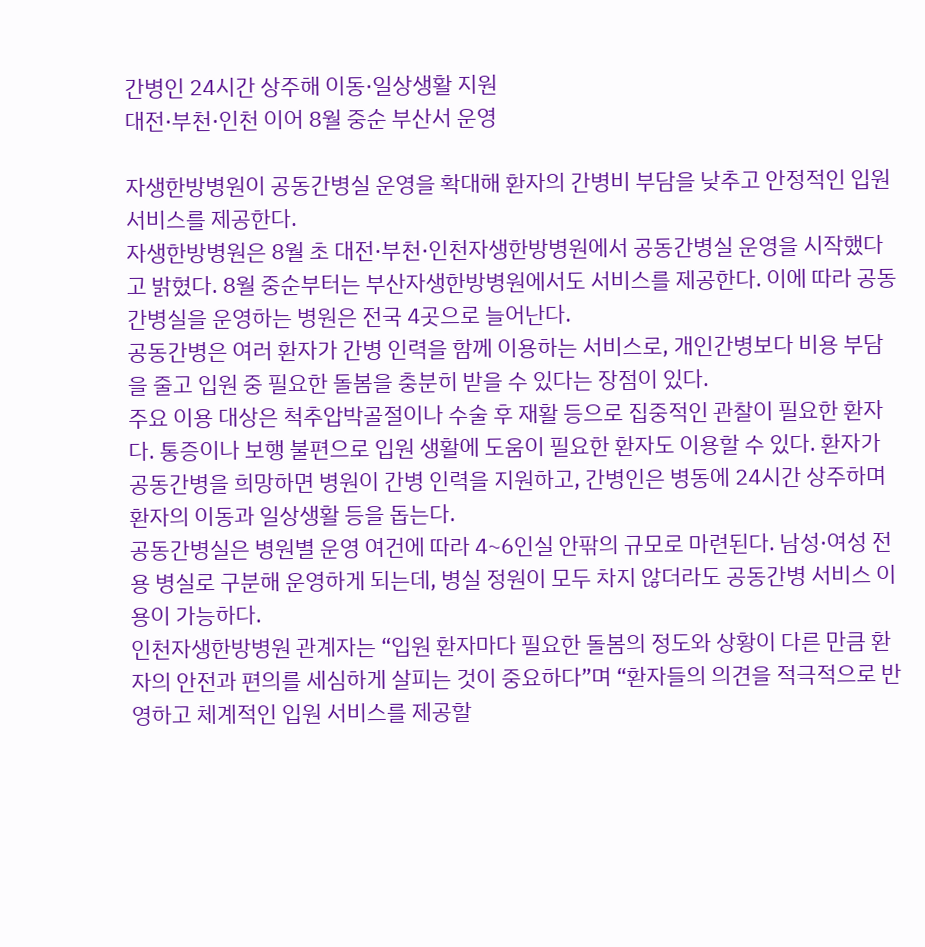간병인 24시간 상주해 이동·일상생활 지원
대전·부천·인천 이어 8월 중순 부산서 운영

자생한방병원이 공동간병실 운영을 확대해 환자의 간병비 부담을 낮추고 안정적인 입원 서비스를 제공한다.
자생한방병원은 8월 초 대전·부천·인천자생한방병원에서 공동간병실 운영을 시작했다고 밝혔다. 8월 중순부터는 부산자생한방병원에서도 서비스를 제공한다. 이에 따라 공동간병실을 운영하는 병원은 전국 4곳으로 늘어난다.
공동간병은 여러 환자가 간병 인력을 함께 이용하는 서비스로, 개인간병보다 비용 부담을 줄고 입원 중 필요한 돌봄을 충분히 받을 수 있다는 장점이 있다.
주요 이용 대상은 척추압박골절이나 수술 후 재활 등으로 집중적인 관찰이 필요한 환자다. 통증이나 보행 불편으로 입원 생활에 도움이 필요한 환자도 이용할 수 있다. 환자가 공동간병을 희망하면 병원이 간병 인력을 지원하고, 간병인은 병동에 24시간 상주하며 환자의 이동과 일상생활 등을 돕는다.
공동간병실은 병원별 운영 여건에 따라 4~6인실 안팎의 규모로 마련된다. 남성·여성 전용 병실로 구분해 운영하게 되는데, 병실 정원이 모두 차지 않더라도 공동간병 서비스 이용이 가능하다.
인천자생한방병원 관계자는 “입원 환자마다 필요한 돌봄의 정도와 상황이 다른 만큼 환자의 안전과 편의를 세심하게 살피는 것이 중요하다”며 “환자들의 의견을 적극적으로 반영하고 체계적인 입원 서비스를 제공할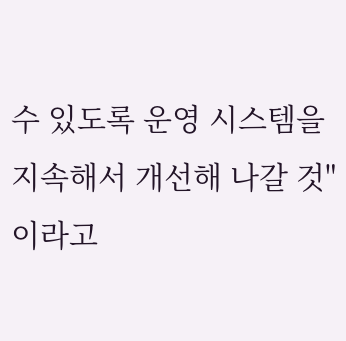수 있도록 운영 시스템을 지속해서 개선해 나갈 것"이라고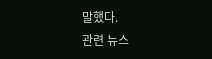말했다.
관련 뉴스